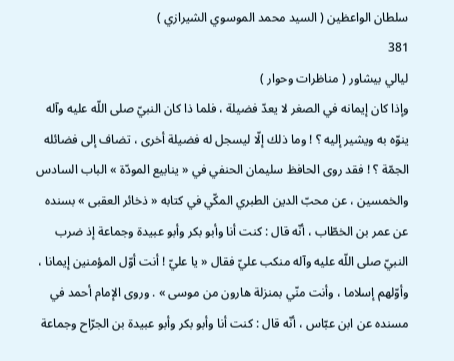سلطان الواعظين ( السيد محمد الموسوي الشيرازي )
381
ليالي بيشاور ( مناظرات وحوار )
وإذا كان إيمانه في الصغر لا يعدّ فضيلة ، فلما ذا كان النبيّ صلى اللّه عليه وآله ينوّه به ويشير إليه ؟ ! وما ذلك إلّا ليسجل له فضيلة أخرى ، تضاف إلى فضائله الجمّة ؟ ! فقد روى الحافظ سليمان الحنفي في « ينابيع المودّة » الباب السادس والخمسين ، عن محبّ الدين الطبري المكّي في كتابه « ذخائر العقبى » بسنده عن عمر بن الخطّاب ، أنّه قال : كنت أنا وأبو بكر وأبو عبيدة وجماعة إذ ضرب النبيّ صلى اللّه عليه وآله منكب عليّ فقال « يا عليّ ! أنت أوّل المؤمنين إيمانا ، وأوّلهم إسلاما ، وأنت منّي بمنزلة هارون من موسى » . وروى الإمام أحمد في مسنده عن ابن عبّاس ، أنّه قال : كنت أنا وأبو بكر وأبو عبيدة بن الجرّاح وجماعة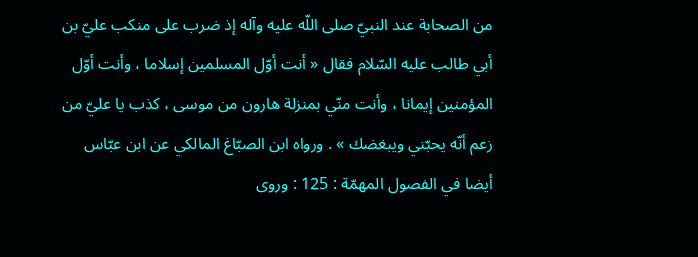من الصحابة عند النبيّ صلى اللّه عليه وآله إذ ضرب على منكب عليّ بن أبي طالب عليه السّلام فقال « أنت أوّل المسلمين إسلاما ، وأنت أوّل المؤمنين إيمانا ، وأنت منّي بمنزلة هارون من موسى ، كذب يا عليّ من زعم أنّه يحبّني ويبغضك » . ورواه ابن الصبّاغ المالكي عن ابن عبّاس أيضا في الفصول المهمّة : 125 : وروى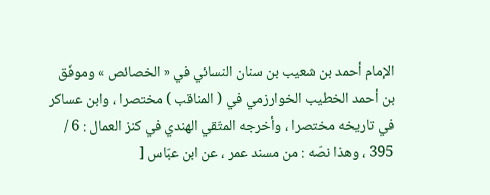الإمام أحمد بن شعيب بن سنان النسائي في « الخصائص » وموفّق بن أحمد الخطيب الخوارزمي في ( المناقب ) مختصرا ، وابن عساكر في تاريخه مختصرا ، وأخرجه المتّقي الهندي في كنز العمال : 6 / 395 ، وهذا نصّه : من مسند عمر ، عن ابن عبّاس [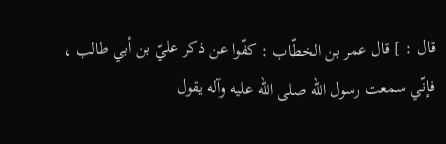قال : ] قال عمر بن الخطّاب : كفّوا عن ذكر عليّ بن أبي طالب ، فإنّي سمعت رسول اللّه صلى اللّه عليه وآله يقول